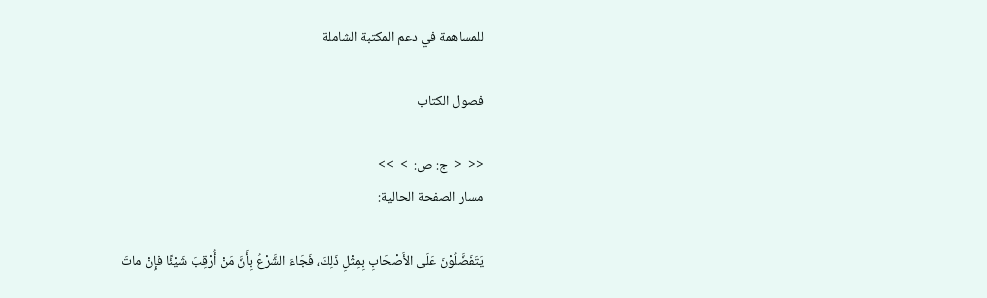للمساهمة في دعم المكتبة الشاملة

فصول الكتاب

<<  <  ج: ص:  >  >>
مسار الصفحة الحالية:

يَتَفَضَّلُوْنَ عَلَى الأَصْحَابِ بِمِثْلِ ذَلِكَ، فَجَاءَ الشَّرْعُ بِأَنَّ مَنْ أُرْقِبَ شَيْئًا فإِنْ ماتَ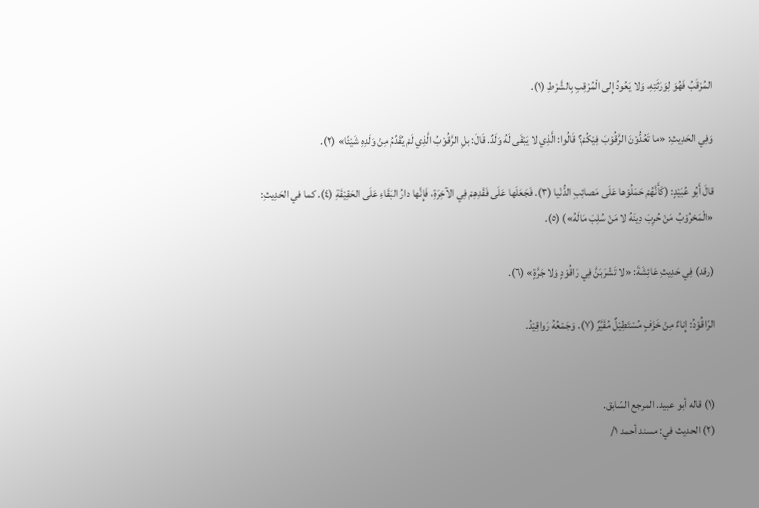المُرْقَبُ فَهُوَ لِوَرَثَتِهِ، وَلا يَعُودُ إِلى الْمُرْقِبِ بِالشَّرْطِ (١).

وَفِي الحَدِيثِ: «ما تَعُدُّوْنَ الرَّقُوْبَ فِيْكُمْ؟ قَالُوا: الَّذِي لا يَبْقَى لَهُ وَلَدٌ. قَالَ: بلِ الرَّقُوْبُ الَّذِي لَمْ يُقَدِّمُ مِنْ وَلَدِهِ شَيْئًا» (٢).

قالَ أَبُو عُبَيْدٍ: (كَأَنَّهُمْ حَمَلُوْها عَلَى مَصائِبِ الدُّنْيا (٣). فَجَعَلَها عَلَى فَقْدِهِمْ فِي الآخِرَةِ، فَإِنَّها دارُ البَقَاءِ عَلَى الحَقِيْقَةِ (٤). كما في الحَدِيثِ: «الْمَحْرُوْبُ مَنْ حُرِبَ دِينَهُ لا مَنْ سُلِبَ مَالَهُ») (٥).

(رقد) فِي حَدِيثِ عَائِشَةَ: «لا تَشْرَبَنَّ فِي رَاقُوْدٍ وَلا جَرَّةٍ» (٦).

الرّاقُوْدُ: إِناءٌ مِنْ خَزَفٍ مُسْتَطِيْلٌ مُقَيَّرٌ (٧). وَجَمْعُهُ رَواقِيْدُ.


(١) قاله أبو عبيد. المرجع السّابق.
(٢) الحديث في: مسند أحمد ١/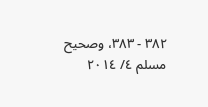٣٨٢ - ٣٨٣، وصحيح مسلم ٤/ ٢٠١٤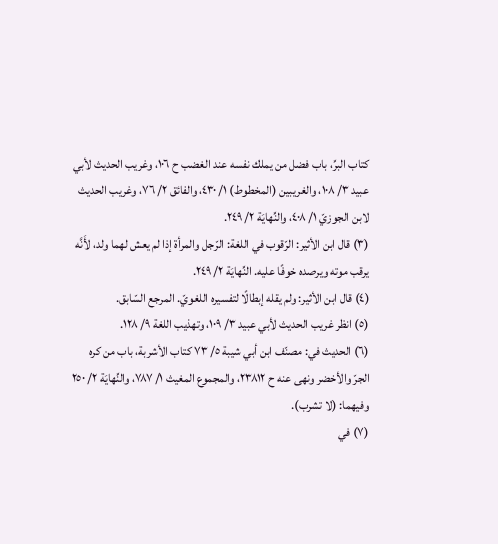كتاب البرِّ، باب فضل من يملك نفسه عند الغضب ح ١٠٦، وغريب الحديث لأبي عبيد ٣/ ١٠٨، والغريبين (المخطوط) ١/ ٤٣٠، والفائق ٢/ ٧٦، وغريب الحديث لابن الجوزيّ ١/ ٤٠٨، والنِّهايَة ٢/ ٢٤٩.
(٣) قال ابن الأثير: الرّقوب في اللغة: الرّجل والمرأة إذا لم يعش لهما ولد، لأَنَّه يرقب موته ويرصده خوفًا عليه. النِّهايَة ٢/ ٢٤٩.
(٤) قال ابن الأثير: ولم يقله إبطالًا لتفسيره اللغويّ. المرجع السّابق.
(٥) انظر غريب الحديث لأبي عبيد ٣/ ١٠٩، وتهذيب اللغة ٩/ ١٢٨.
(٦) الحديث في: مصنّف ابن أبي شيبة ٥/ ٧٣ كتاب الأشربة، باب من كره الجرّ والأخضر ونهى عنه ح ٢٣٨١٢، والمجموع المغيث ١/ ٧٨٧، والنِّهايَة ٢/ ٢٥٠ وفيهما: (لا تشرب).
(٧) في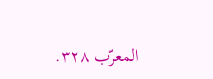المعرّب ٣٢٨.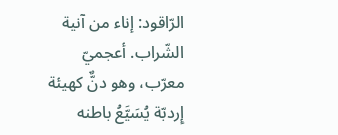الرّاقود: إناء من آنية الشّراب. أعجميّ معرّب، وهو دنٌّ كهيئة إِردبّة يُسَيَّعُ باطنه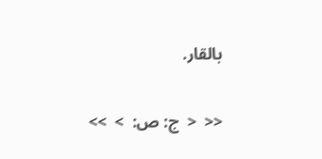بالقار.

<<  <  ج: ص:  >  >>